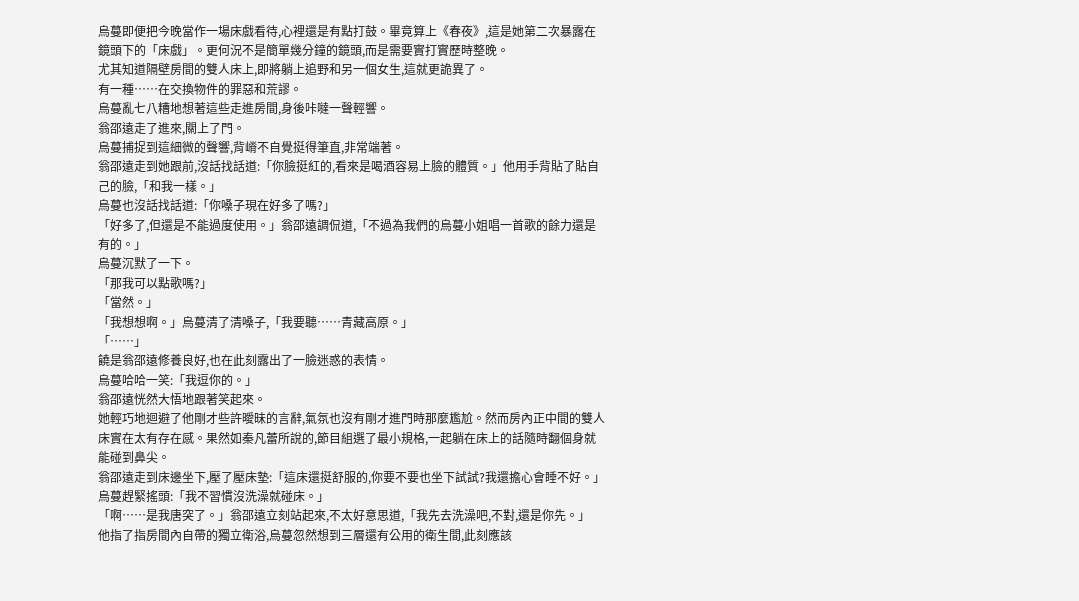烏蔓即便把今晚當作一場床戲看待,心裡還是有點打鼓。畢竟算上《春夜》,這是她第二次暴露在鏡頭下的「床戲」。更何況不是簡單幾分鐘的鏡頭,而是需要實打實歷時整晚。
尤其知道隔壁房間的雙人床上,即將躺上追野和另一個女生,這就更詭異了。
有一種……在交換物件的罪惡和荒謬。
烏蔓亂七八糟地想著這些走進房間,身後咔噠一聲輕響。
翁邵遠走了進來,關上了門。
烏蔓捕捉到這細微的聲響,背嵴不自覺挺得筆直,非常端著。
翁邵遠走到她跟前,沒話找話道:「你臉挺紅的,看來是喝酒容易上臉的體質。」他用手背貼了貼自己的臉,「和我一樣。」
烏蔓也沒話找話道:「你嗓子現在好多了嗎?」
「好多了,但還是不能過度使用。」翁邵遠調侃道,「不過為我們的烏蔓小姐唱一首歌的餘力還是有的。」
烏蔓沉默了一下。
「那我可以點歌嗎?」
「當然。」
「我想想啊。」烏蔓清了清嗓子,「我要聽……青藏高原。」
「……」
饒是翁邵遠修養良好,也在此刻露出了一臉迷惑的表情。
烏蔓哈哈一笑:「我逗你的。」
翁邵遠恍然大悟地跟著笑起來。
她輕巧地迴避了他剛才些許曖昧的言辭,氣氛也沒有剛才進門時那麼尷尬。然而房內正中間的雙人床實在太有存在感。果然如秦凡蕾所說的,節目組選了最小規格,一起躺在床上的話隨時翻個身就能碰到鼻尖。
翁邵遠走到床邊坐下,壓了壓床墊:「這床還挺舒服的,你要不要也坐下試試?我還擔心會睡不好。」
烏蔓趕緊搖頭:「我不習慣沒洗澡就碰床。」
「啊……是我唐突了。」翁邵遠立刻站起來,不太好意思道,「我先去洗澡吧,不對,還是你先。」
他指了指房間內自帶的獨立衛浴,烏蔓忽然想到三層還有公用的衛生間,此刻應該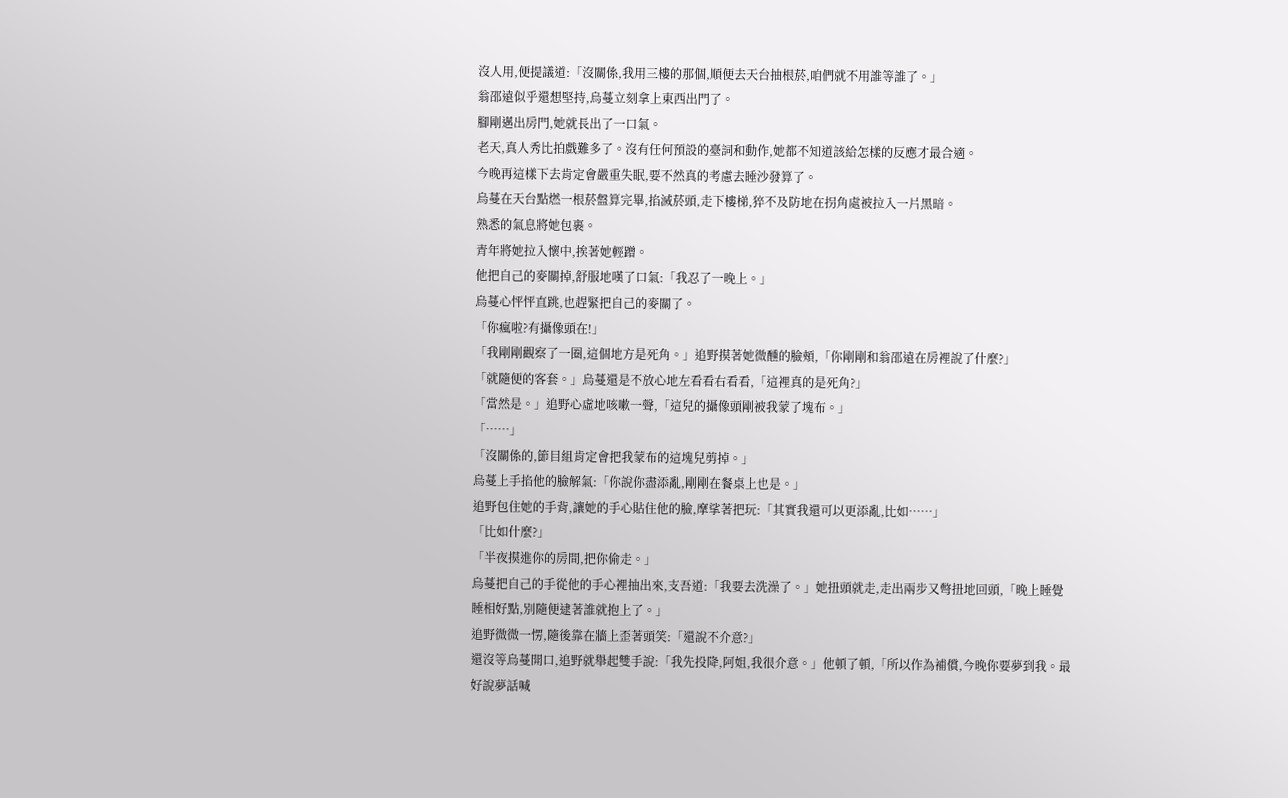沒人用,便提議道:「沒關係,我用三樓的那個,順便去天台抽根菸,咱們就不用誰等誰了。」
翁邵遠似乎還想堅持,烏蔓立刻拿上東西出門了。
腳剛邁出房門,她就長出了一口氣。
老天,真人秀比拍戲難多了。沒有任何預設的臺詞和動作,她都不知道該給怎樣的反應才最合適。
今晚再這樣下去肯定會嚴重失眠,要不然真的考慮去睡沙發算了。
烏蔓在天台點燃一根菸盤算完畢,掐滅菸頭,走下樓梯,猝不及防地在拐角處被拉入一片黑暗。
熟悉的氣息將她包裹。
青年將她拉入懷中,挨著她輕蹭。
他把自己的麥關掉,舒服地嘆了口氣:「我忍了一晚上。」
烏蔓心怦怦直跳,也趕緊把自己的麥關了。
「你瘋啦?有攝像頭在!」
「我剛剛觀察了一圈,這個地方是死角。」追野摸著她微醺的臉頰,「你剛剛和翁邵遠在房裡說了什麼?」
「就隨便的客套。」烏蔓還是不放心地左看看右看看,「這裡真的是死角?」
「當然是。」追野心虛地咳嗽一聲,「這兒的攝像頭剛被我蒙了塊布。」
「……」
「沒關係的,節目組肯定會把我蒙布的這塊兒剪掉。」
烏蔓上手掐他的臉解氣:「你說你盡添亂,剛剛在餐桌上也是。」
追野包住她的手背,讓她的手心貼住他的臉,摩挲著把玩:「其實我還可以更添亂,比如……」
「比如什麼?」
「半夜摸進你的房間,把你偷走。」
烏蔓把自己的手從他的手心裡抽出來,支吾道:「我要去洗澡了。」她扭頭就走,走出兩步又彆扭地回頭,「晚上睡覺睡相好點,別隨便逮著誰就抱上了。」
追野微微一愣,隨後靠在牆上歪著頭笑:「還說不介意?」
還沒等烏蔓開口,追野就舉起雙手說:「我先投降,阿姐,我很介意。」他頓了頓,「所以作為補償,今晚你要夢到我。最好說夢話喊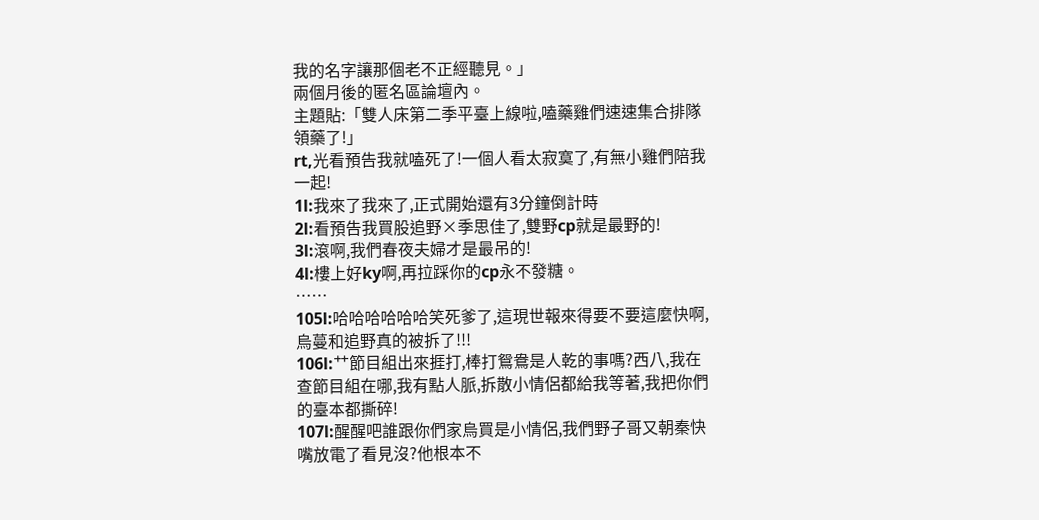我的名字讓那個老不正經聽見。」
兩個月後的匿名區論壇內。
主題貼:「雙人床第二季平臺上線啦,嗑藥雞們速速集合排隊領藥了!」
rt,光看預告我就嗑死了!一個人看太寂寞了,有無小雞們陪我一起!
1l:我來了我來了,正式開始還有3分鐘倒計時
2l:看預告我買股追野×季思佳了,雙野cp就是最野的!
3l:滾啊,我們春夜夫婦才是最吊的!
4l:樓上好ky啊,再拉踩你的cp永不發糖。
……
105l:哈哈哈哈哈哈笑死爹了,這現世報來得要不要這麼快啊,烏蔓和追野真的被拆了!!!
106l:艹節目組出來捱打,棒打鴛鴦是人乾的事嗎?西八,我在查節目組在哪,我有點人脈,拆散小情侶都給我等著,我把你們的臺本都撕碎!
107l:醒醒吧誰跟你們家烏買是小情侶,我們野子哥又朝秦快嘴放電了看見沒?他根本不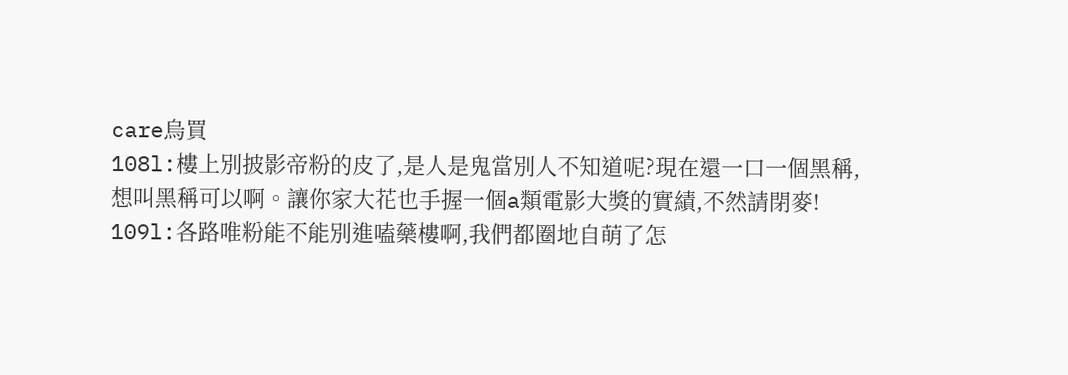care烏買
108l:樓上別披影帝粉的皮了,是人是鬼當別人不知道呢?現在還一口一個黑稱,想叫黑稱可以啊。讓你家大花也手握一個a類電影大獎的實績,不然請閉麥!
109l:各路唯粉能不能別進嗑藥樓啊,我們都圈地自萌了怎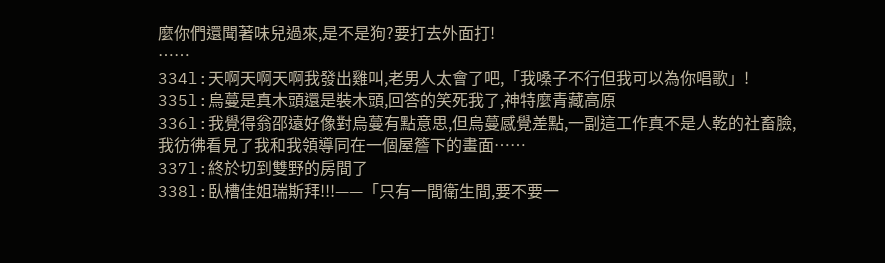麼你們還聞著味兒過來,是不是狗?要打去外面打!
……
334l:天啊天啊天啊我發出雞叫,老男人太會了吧,「我嗓子不行但我可以為你唱歌」!
335l:烏蔓是真木頭還是裝木頭,回答的笑死我了,神特麼青藏高原
336l:我覺得翁邵遠好像對烏蔓有點意思,但烏蔓感覺差點,一副這工作真不是人乾的社畜臉,我彷彿看見了我和我領導同在一個屋簷下的畫面……
337l:終於切到雙野的房間了
338l:臥槽佳姐瑞斯拜!!!——「只有一間衛生間,要不要一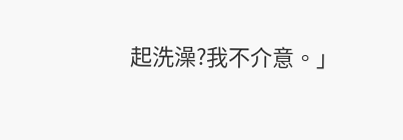起洗澡?我不介意。」